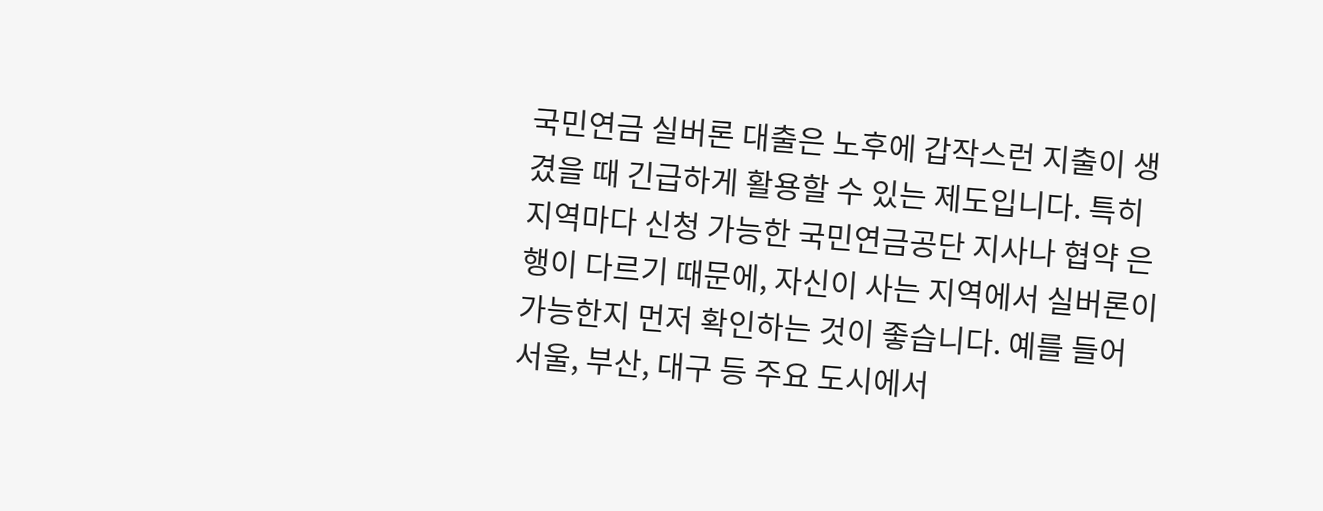국민연금 실버론 대출은 노후에 갑작스런 지출이 생겼을 때 긴급하게 활용할 수 있는 제도입니다. 특히 지역마다 신청 가능한 국민연금공단 지사나 협약 은행이 다르기 때문에, 자신이 사는 지역에서 실버론이 가능한지 먼저 확인하는 것이 좋습니다. 예를 들어 서울, 부산, 대구 등 주요 도시에서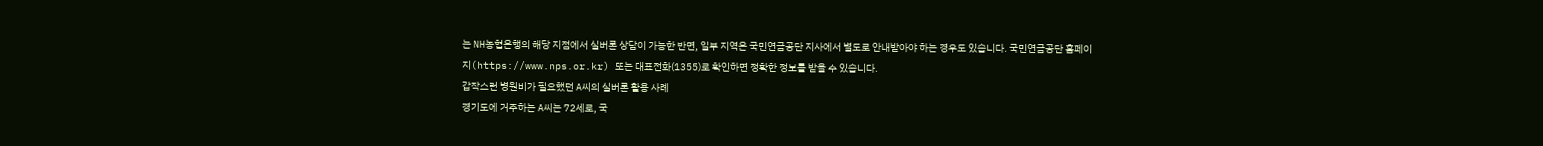는 NH농협은행의 해당 지점에서 실버론 상담이 가능한 반면, 일부 지역은 국민연금공단 지사에서 별도로 안내받아야 하는 경우도 있습니다. 국민연금공단 홈페이지(https://www.nps.or.kr) 또는 대표전화(1355)로 확인하면 정확한 정보를 받을 수 있습니다.
갑작스런 병원비가 필요했던 A씨의 실버론 활용 사례
경기도에 거주하는 A씨는 72세로, 국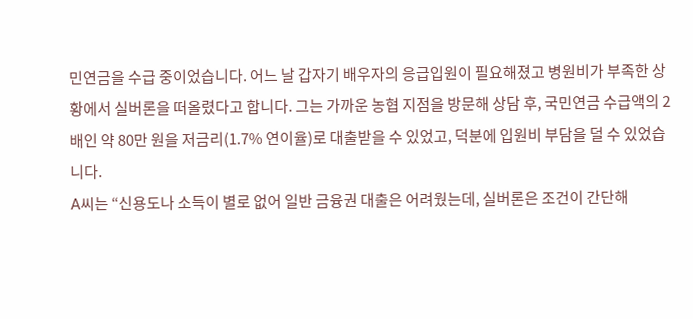민연금을 수급 중이었습니다. 어느 날 갑자기 배우자의 응급입원이 필요해졌고 병원비가 부족한 상황에서 실버론을 떠올렸다고 합니다. 그는 가까운 농협 지점을 방문해 상담 후, 국민연금 수급액의 2배인 약 80만 원을 저금리(1.7% 연이율)로 대출받을 수 있었고, 덕분에 입원비 부담을 덜 수 있었습니다.
A씨는 “신용도나 소득이 별로 없어 일반 금융권 대출은 어려웠는데, 실버론은 조건이 간단해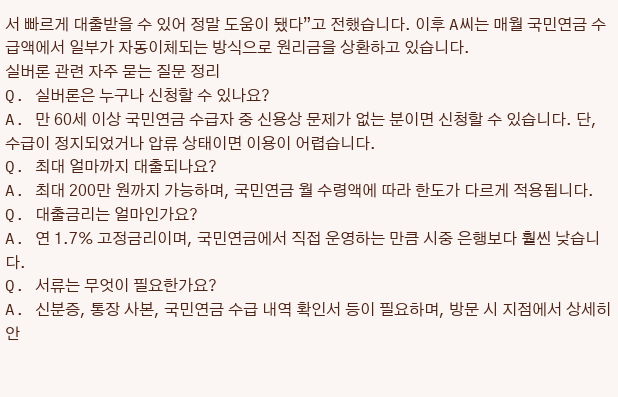서 빠르게 대출받을 수 있어 정말 도움이 됐다”고 전했습니다. 이후 A씨는 매월 국민연금 수급액에서 일부가 자동이체되는 방식으로 원리금을 상환하고 있습니다.
실버론 관련 자주 묻는 질문 정리
Q. 실버론은 누구나 신청할 수 있나요?
A. 만 60세 이상 국민연금 수급자 중 신용상 문제가 없는 분이면 신청할 수 있습니다. 단, 수급이 정지되었거나 압류 상태이면 이용이 어렵습니다.
Q. 최대 얼마까지 대출되나요?
A. 최대 200만 원까지 가능하며, 국민연금 월 수령액에 따라 한도가 다르게 적용됩니다.
Q. 대출금리는 얼마인가요?
A. 연 1.7% 고정금리이며, 국민연금에서 직접 운영하는 만큼 시중 은행보다 훨씬 낮습니다.
Q. 서류는 무엇이 필요한가요?
A. 신분증, 통장 사본, 국민연금 수급 내역 확인서 등이 필요하며, 방문 시 지점에서 상세히 안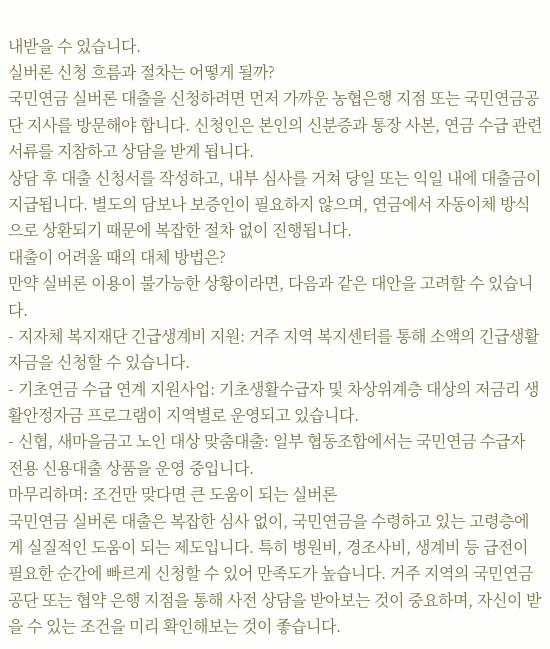내받을 수 있습니다.
실버론 신청 흐름과 절차는 어떻게 될까?
국민연금 실버론 대출을 신청하려면 먼저 가까운 농협은행 지점 또는 국민연금공단 지사를 방문해야 합니다. 신청인은 본인의 신분증과 통장 사본, 연금 수급 관련 서류를 지참하고 상담을 받게 됩니다.
상담 후 대출 신청서를 작성하고, 내부 심사를 거쳐 당일 또는 익일 내에 대출금이 지급됩니다. 별도의 담보나 보증인이 필요하지 않으며, 연금에서 자동이체 방식으로 상환되기 때문에 복잡한 절차 없이 진행됩니다.
대출이 어려울 때의 대체 방법은?
만약 실버론 이용이 불가능한 상황이라면, 다음과 같은 대안을 고려할 수 있습니다.
- 지자체 복지재단 긴급생계비 지원: 거주 지역 복지센터를 통해 소액의 긴급생활자금을 신청할 수 있습니다.
- 기초연금 수급 연계 지원사업: 기초생활수급자 및 차상위계층 대상의 저금리 생활안정자금 프로그램이 지역별로 운영되고 있습니다.
- 신협, 새마을금고 노인 대상 맞춤대출: 일부 협동조합에서는 국민연금 수급자 전용 신용대출 상품을 운영 중입니다.
마무리하며: 조건만 맞다면 큰 도움이 되는 실버론
국민연금 실버론 대출은 복잡한 심사 없이, 국민연금을 수령하고 있는 고령층에게 실질적인 도움이 되는 제도입니다. 특히 병원비, 경조사비, 생계비 등 급전이 필요한 순간에 빠르게 신청할 수 있어 만족도가 높습니다. 거주 지역의 국민연금공단 또는 협약 은행 지점을 통해 사전 상담을 받아보는 것이 중요하며, 자신이 받을 수 있는 조건을 미리 확인해보는 것이 좋습니다.